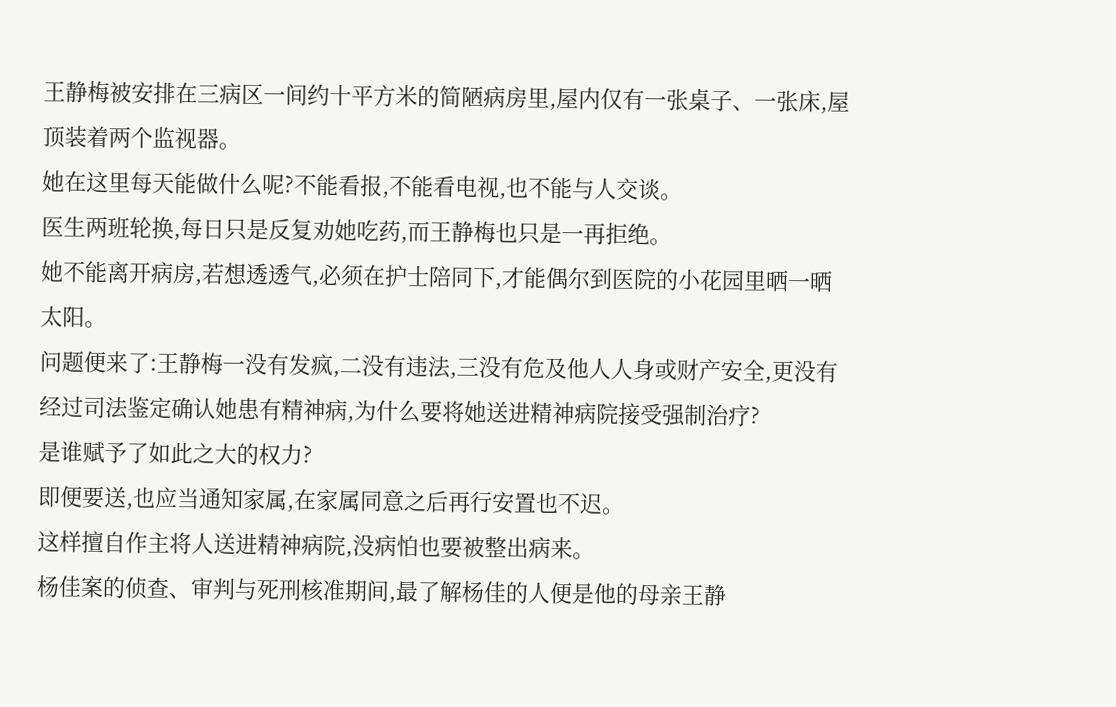王静梅被安排在三病区一间约十平方米的简陋病房里,屋内仅有一张桌子、一张床,屋顶装着两个监视器。
她在这里每天能做什么呢?不能看报,不能看电视,也不能与人交谈。
医生两班轮换,每日只是反复劝她吃药,而王静梅也只是一再拒绝。
她不能离开病房,若想透透气,必须在护士陪同下,才能偶尔到医院的小花园里晒一晒太阳。
问题便来了:王静梅一没有发疯,二没有违法,三没有危及他人人身或财产安全,更没有经过司法鉴定确认她患有精神病,为什么要将她送进精神病院接受强制治疗?
是谁赋予了如此之大的权力?
即便要送,也应当通知家属,在家属同意之后再行安置也不迟。
这样擅自作主将人送进精神病院,没病怕也要被整出病来。
杨佳案的侦查、审判与死刑核准期间,最了解杨佳的人便是他的母亲王静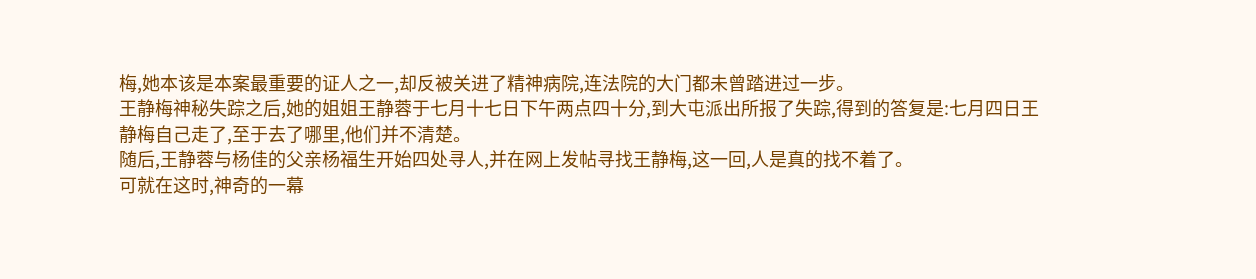梅,她本该是本案最重要的证人之一,却反被关进了精神病院,连法院的大门都未曾踏进过一步。
王静梅神秘失踪之后,她的姐姐王静蓉于七月十七日下午两点四十分,到大屯派出所报了失踪,得到的答复是:七月四日王静梅自己走了,至于去了哪里,他们并不清楚。
随后,王静蓉与杨佳的父亲杨福生开始四处寻人,并在网上发帖寻找王静梅,这一回,人是真的找不着了。
可就在这时,神奇的一幕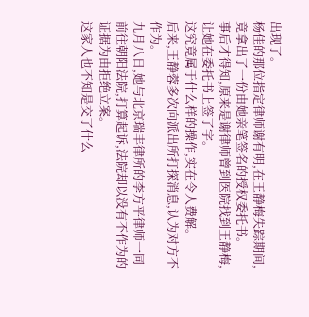出现了。
杨佳的那位指定律师谢有明,在王静梅失踪期间,竟拿出了一份由她亲笔签名的授权委托书。
事后才得知,原来是谢律师曾到医院找到王静梅,让她在委托书上签了字。
这究竟属于什么样的操作,实在令人费解。
后来,王静蓉多次向派出所打探消息,认为对方不作为。
九月八日,她与北京瑞丰律所的李方平律师一同前往朝阳法院,打算起诉,法院却以没有不作为的证据为由拒绝立案。
这家人也不知是交了什么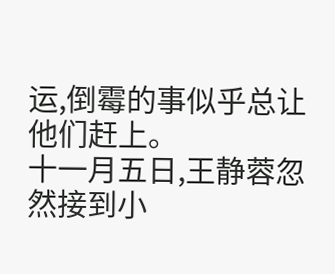运,倒霉的事似乎总让他们赶上。
十一月五日,王静蓉忽然接到小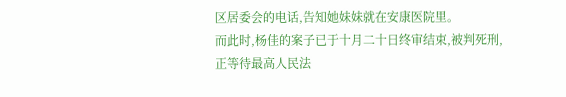区居委会的电话,告知她妹妹就在安康医院里。
而此时,杨佳的案子已于十月二十日终审结束,被判死刑,正等待最高人民法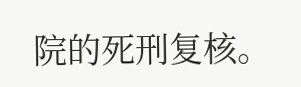院的死刑复核。